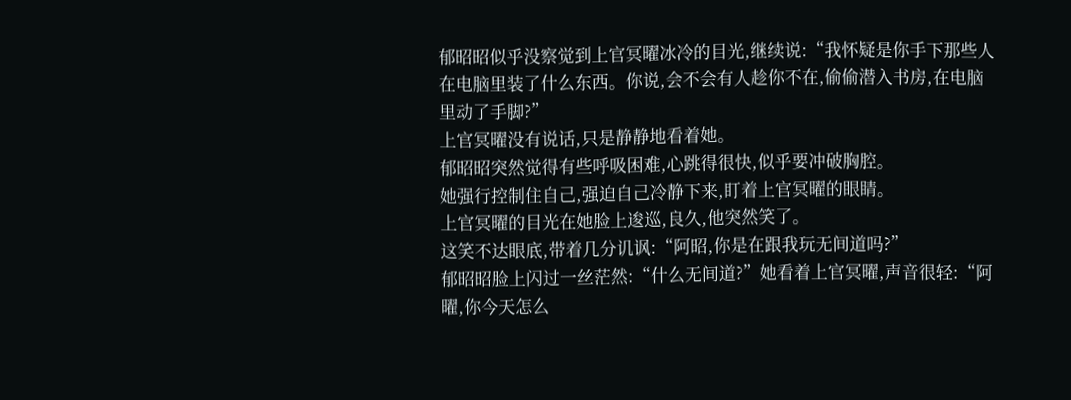郁昭昭似乎没察觉到上官冥曜冰冷的目光,继续说:“我怀疑是你手下那些人在电脑里装了什么东西。你说,会不会有人趁你不在,偷偷潜入书房,在电脑里动了手脚?”
上官冥曜没有说话,只是静静地看着她。
郁昭昭突然觉得有些呼吸困难,心跳得很快,似乎要冲破胸腔。
她强行控制住自己,强迫自己冷静下来,盯着上官冥曜的眼睛。
上官冥曜的目光在她脸上逡巡,良久,他突然笑了。
这笑不达眼底,带着几分讥讽:“阿昭,你是在跟我玩无间道吗?”
郁昭昭脸上闪过一丝茫然:“什么无间道?”她看着上官冥曜,声音很轻:“阿曜,你今天怎么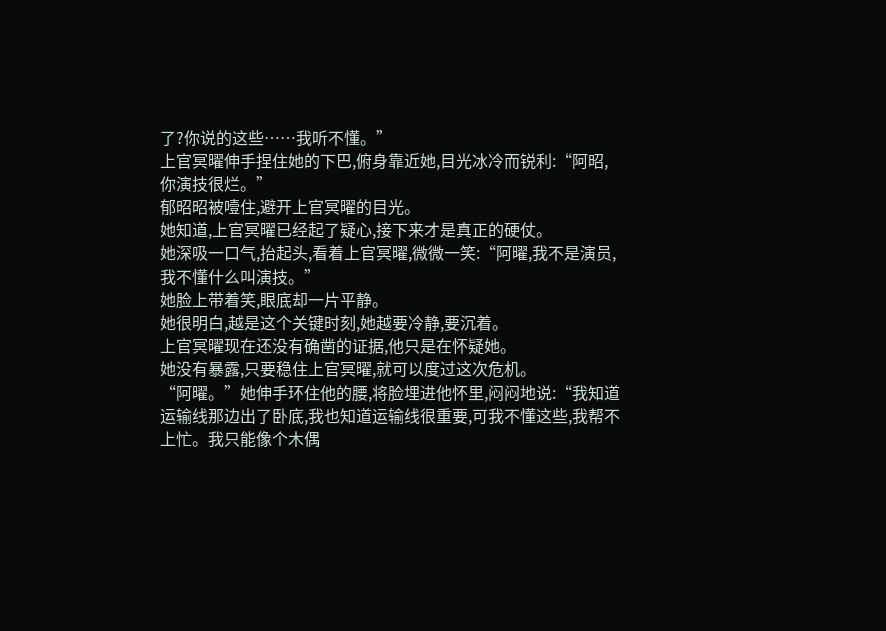了?你说的这些……我听不懂。”
上官冥曜伸手捏住她的下巴,俯身靠近她,目光冰冷而锐利:“阿昭,你演技很烂。”
郁昭昭被噎住,避开上官冥曜的目光。
她知道,上官冥曜已经起了疑心,接下来才是真正的硬仗。
她深吸一口气,抬起头,看着上官冥曜,微微一笑:“阿曜,我不是演员,我不懂什么叫演技。”
她脸上带着笑,眼底却一片平静。
她很明白,越是这个关键时刻,她越要冷静,要沉着。
上官冥曜现在还没有确凿的证据,他只是在怀疑她。
她没有暴露,只要稳住上官冥曜,就可以度过这次危机。
“阿曜。”她伸手环住他的腰,将脸埋进他怀里,闷闷地说:“我知道运输线那边出了卧底,我也知道运输线很重要,可我不懂这些,我帮不上忙。我只能像个木偶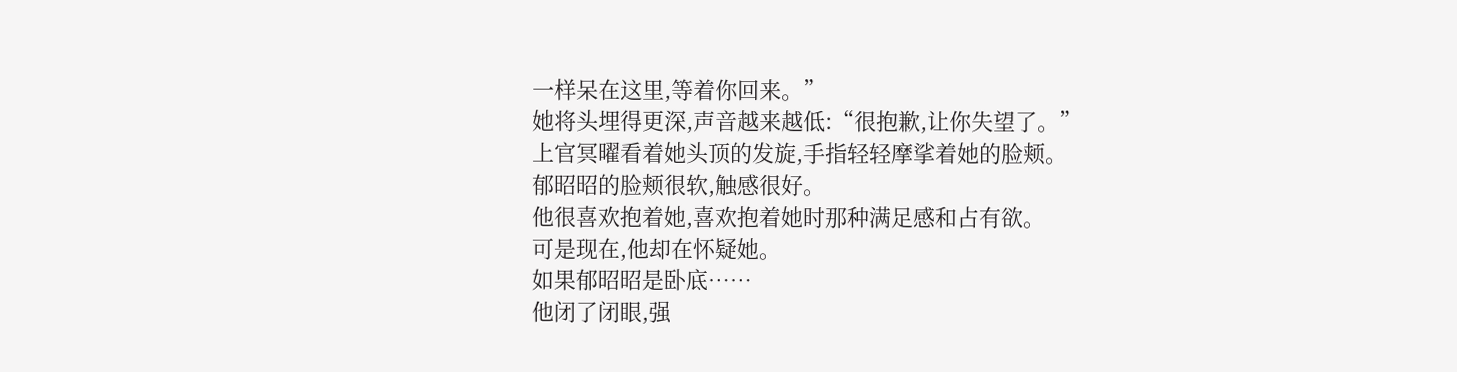一样呆在这里,等着你回来。”
她将头埋得更深,声音越来越低:“很抱歉,让你失望了。”
上官冥曜看着她头顶的发旋,手指轻轻摩挲着她的脸颊。
郁昭昭的脸颊很软,触感很好。
他很喜欢抱着她,喜欢抱着她时那种满足感和占有欲。
可是现在,他却在怀疑她。
如果郁昭昭是卧底……
他闭了闭眼,强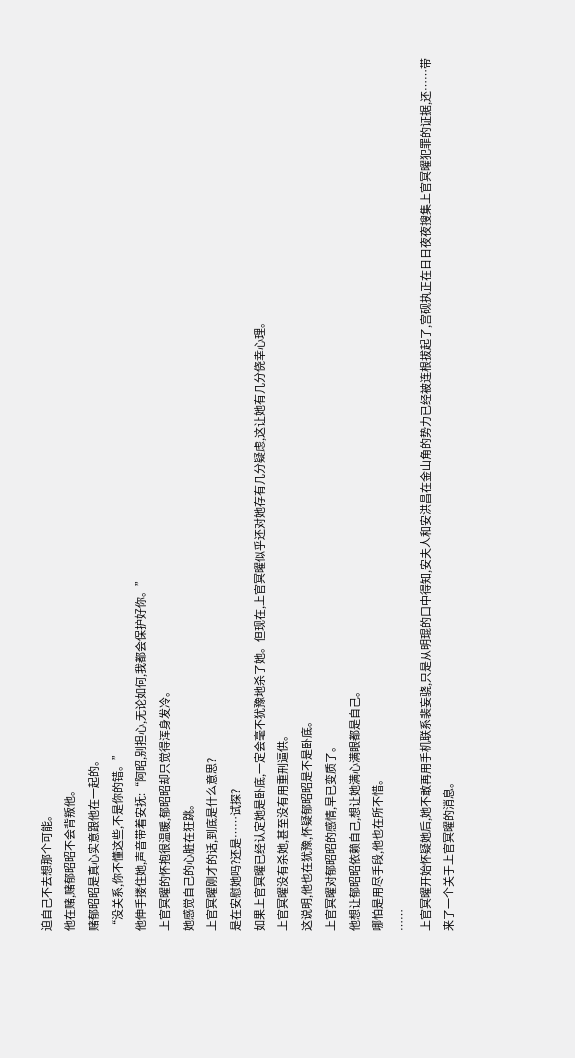迫自己不去想那个可能。
他在赌,赌郁昭昭不会背叛他。
赌郁昭昭是真心实意跟他在一起的。
“没关系,你不懂这些,不是你的错。”
他伸手搂住她,声音带着安抚:“阿昭,别担心,无论如何,我都会保护好你。”
上官冥曜的怀抱很温暖,郁昭昭却只觉得浑身发冷。
她感觉自己的心脏在狂跳。
上官冥曜刚才的话,到底是什么意思?
是在安慰她吗?还是……试探?
如果上官冥曜已经认定她是卧底,一定会毫不犹豫地杀了她。但现在,上官冥曜似乎还对她存有几分疑虑,这让她有几分侥幸心理。
上官冥曜没有杀她,甚至没有用重刑逼供。
这说明,他也在犹豫,怀疑郁昭昭是不是卧底。
上官冥曜对郁昭昭的感情,早已变质了。
他想让郁昭昭依赖自己,想让她满心满眼都是自己。
哪怕是用尽手段,他也在所不惜。
……
上官冥曜开始怀疑她后,她不敢再用手机联系裴妄骁,只是从明琨的口中得知,安夫人和安洪昌在金山角的势力已经被连根拔起了,宫砚执正在日日夜夜搜集上官冥曜犯罪的证据,还……带来了一个关于上官冥曜的消息。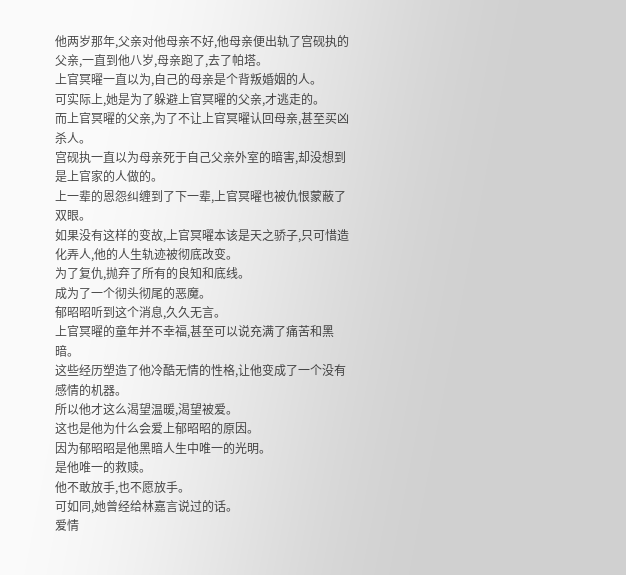他两岁那年,父亲对他母亲不好,他母亲便出轨了宫砚执的父亲,一直到他八岁,母亲跑了,去了帕塔。
上官冥曜一直以为,自己的母亲是个背叛婚姻的人。
可实际上,她是为了躲避上官冥曜的父亲,才逃走的。
而上官冥曜的父亲,为了不让上官冥曜认回母亲,甚至买凶杀人。
宫砚执一直以为母亲死于自己父亲外室的暗害,却没想到是上官家的人做的。
上一辈的恩怨纠缠到了下一辈,上官冥曜也被仇恨蒙蔽了双眼。
如果没有这样的变故,上官冥曜本该是天之骄子,只可惜造化弄人,他的人生轨迹被彻底改变。
为了复仇,抛弃了所有的良知和底线。
成为了一个彻头彻尾的恶魔。
郁昭昭听到这个消息,久久无言。
上官冥曜的童年并不幸福,甚至可以说充满了痛苦和黑暗。
这些经历塑造了他冷酷无情的性格,让他变成了一个没有感情的机器。
所以他才这么渴望温暖,渴望被爱。
这也是他为什么会爱上郁昭昭的原因。
因为郁昭昭是他黑暗人生中唯一的光明。
是他唯一的救赎。
他不敢放手,也不愿放手。
可如同,她曾经给林嘉言说过的话。
爱情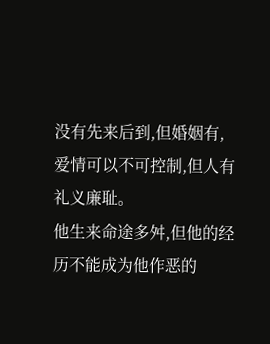没有先来后到,但婚姻有,爱情可以不可控制,但人有礼义廉耻。
他生来命途多舛,但他的经历不能成为他作恶的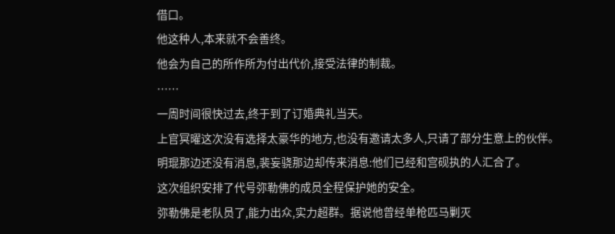借口。
他这种人,本来就不会善终。
他会为自己的所作所为付出代价,接受法律的制裁。
……
一周时间很快过去,终于到了订婚典礼当天。
上官冥曜这次没有选择太豪华的地方,也没有邀请太多人,只请了部分生意上的伙伴。
明琨那边还没有消息,裴妄骁那边却传来消息:他们已经和宫砚执的人汇合了。
这次组织安排了代号弥勒佛的成员全程保护她的安全。
弥勒佛是老队员了,能力出众,实力超群。据说他曾经单枪匹马剿灭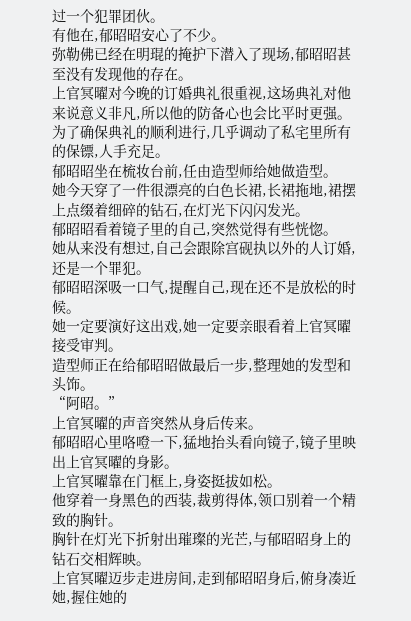过一个犯罪团伙。
有他在,郁昭昭安心了不少。
弥勒佛已经在明琨的掩护下潜入了现场,郁昭昭甚至没有发现他的存在。
上官冥曜对今晚的订婚典礼很重视,这场典礼对他来说意义非凡,所以他的防备心也会比平时更强。
为了确保典礼的顺利进行,几乎调动了私宅里所有的保镖,人手充足。
郁昭昭坐在梳妆台前,任由造型师给她做造型。
她今天穿了一件很漂亮的白色长裙,长裙拖地,裙摆上点缀着细碎的钻石,在灯光下闪闪发光。
郁昭昭看着镜子里的自己,突然觉得有些恍惚。
她从来没有想过,自己会跟除宫砚执以外的人订婚,还是一个罪犯。
郁昭昭深吸一口气,提醒自己,现在还不是放松的时候。
她一定要演好这出戏,她一定要亲眼看着上官冥曜接受审判。
造型师正在给郁昭昭做最后一步,整理她的发型和头饰。
“阿昭。”
上官冥曜的声音突然从身后传来。
郁昭昭心里咯噔一下,猛地抬头看向镜子,镜子里映出上官冥曜的身影。
上官冥曜靠在门框上,身姿挺拔如松。
他穿着一身黑色的西装,裁剪得体,领口别着一个精致的胸针。
胸针在灯光下折射出璀璨的光芒,与郁昭昭身上的钻石交相辉映。
上官冥曜迈步走进房间,走到郁昭昭身后,俯身凑近她,握住她的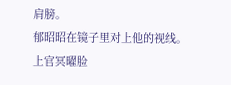肩膀。
郁昭昭在镜子里对上他的视线。
上官冥曜脸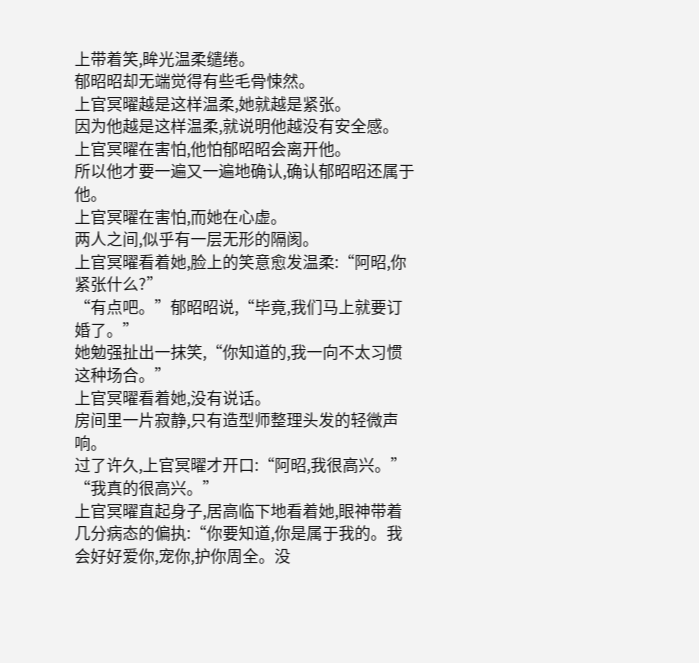上带着笑,眸光温柔缱绻。
郁昭昭却无端觉得有些毛骨悚然。
上官冥曜越是这样温柔,她就越是紧张。
因为他越是这样温柔,就说明他越没有安全感。
上官冥曜在害怕,他怕郁昭昭会离开他。
所以他才要一遍又一遍地确认,确认郁昭昭还属于他。
上官冥曜在害怕,而她在心虚。
两人之间,似乎有一层无形的隔阂。
上官冥曜看着她,脸上的笑意愈发温柔:“阿昭,你紧张什么?”
“有点吧。”郁昭昭说,“毕竟,我们马上就要订婚了。”
她勉强扯出一抹笑,“你知道的,我一向不太习惯这种场合。”
上官冥曜看着她,没有说话。
房间里一片寂静,只有造型师整理头发的轻微声响。
过了许久,上官冥曜才开口:“阿昭,我很高兴。”
“我真的很高兴。”
上官冥曜直起身子,居高临下地看着她,眼神带着几分病态的偏执:“你要知道,你是属于我的。我会好好爱你,宠你,护你周全。没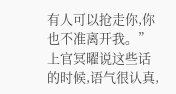有人可以抢走你,你也不准离开我。”
上官冥曜说这些话的时候,语气很认真,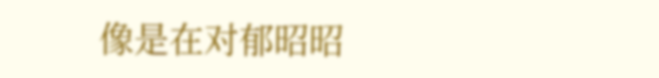像是在对郁昭昭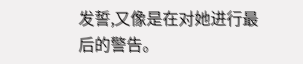发誓,又像是在对她进行最后的警告。